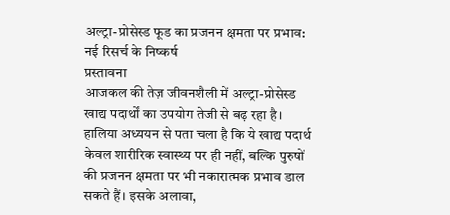अल्ट्रा-प्रोसेस्ड फूड का प्रजनन क्षमता पर प्रभाव: नई रिसर्च के निष्कर्ष
प्रस्तावना
आजकल की तेज़ जीवनशैली में अल्ट्रा-प्रोसेस्ड खाद्य पदार्थों का उपयोग तेजी से बढ़ रहा है। हालिया अध्ययन से पता चला है कि ये खाद्य पदार्थ केवल शारीरिक स्वास्थ्य पर ही नहीं, बल्कि पुरुषों की प्रजनन क्षमता पर भी नकारात्मक प्रभाव डाल सकते हैं। इसके अलावा,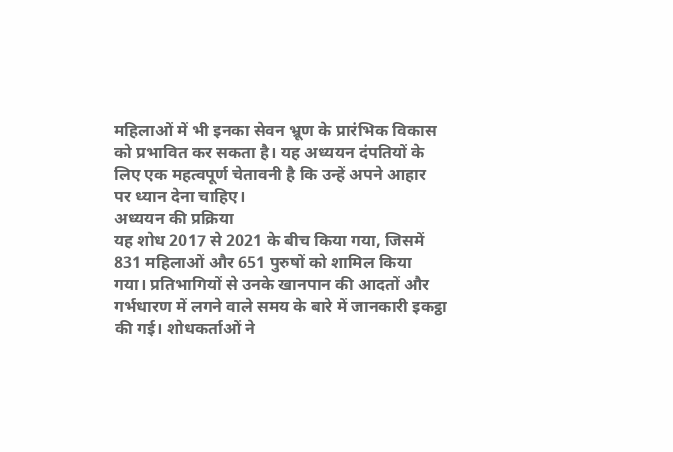महिलाओं में भी इनका सेवन भ्रूण के प्रारंभिक विकास को प्रभावित कर सकता है। यह अध्ययन दंपतियों के लिए एक महत्वपूर्ण चेतावनी है कि उन्हें अपने आहार पर ध्यान देना चाहिए।
अध्ययन की प्रक्रिया
यह शोध 2017 से 2021 के बीच किया गया, जिसमें 831 महिलाओं और 651 पुरुषों को शामिल किया गया। प्रतिभागियों से उनके खानपान की आदतों और गर्भधारण में लगने वाले समय के बारे में जानकारी इकट्ठा की गई। शोधकर्ताओं ने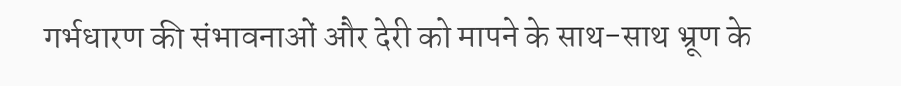गर्भधारण की संभावनाओं और देरी को मापने के साथ-साथ भ्रूण के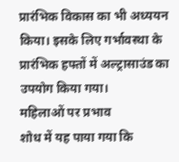प्रारंभिक विकास का भी अध्ययन किया। इसके लिए गर्भावस्था के प्रारंभिक हफ्तों में अल्ट्रासाउंड का उपयोग किया गया।
महिलाओं पर प्रभाव
शोध में यह पाया गया कि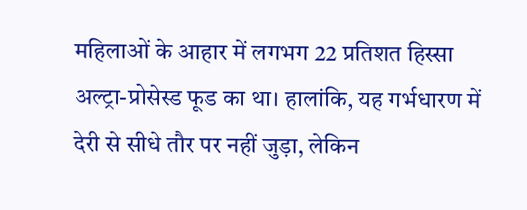महिलाओं के आहार में लगभग 22 प्रतिशत हिस्सा अल्ट्रा-प्रोसेस्ड फूड का था। हालांकि, यह गर्भधारण में देरी से सीधे तौर पर नहीं जुड़ा, लेकिन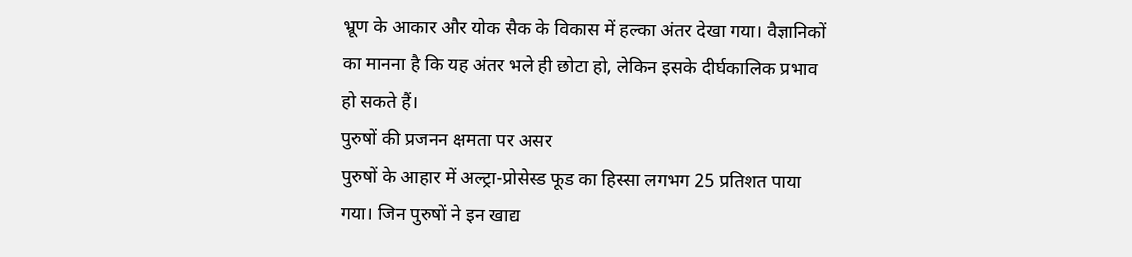भ्रूण के आकार और योक सैक के विकास में हल्का अंतर देखा गया। वैज्ञानिकों का मानना है कि यह अंतर भले ही छोटा हो, लेकिन इसके दीर्घकालिक प्रभाव हो सकते हैं।
पुरुषों की प्रजनन क्षमता पर असर
पुरुषों के आहार में अल्ट्रा-प्रोसेस्ड फूड का हिस्सा लगभग 25 प्रतिशत पाया गया। जिन पुरुषों ने इन खाद्य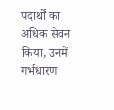पदार्थों का अधिक सेवन किया, उनमें गर्भधारण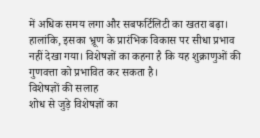में अधिक समय लगा और सबफर्टिलिटी का खतरा बढ़ा। हालांकि, इसका भ्रूण के प्रारंभिक विकास पर सीधा प्रभाव नहीं देखा गया। विशेषज्ञों का कहना है कि यह शुक्राणुओं की गुणवत्ता को प्रभावित कर सकता है।
विशेषज्ञों की सलाह
शोध से जुड़े विशेषज्ञों का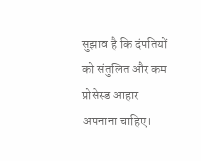सुझाव है कि दंपतियों को संतुलित और कम प्रोसेस्ड आहार अपनाना चाहिए।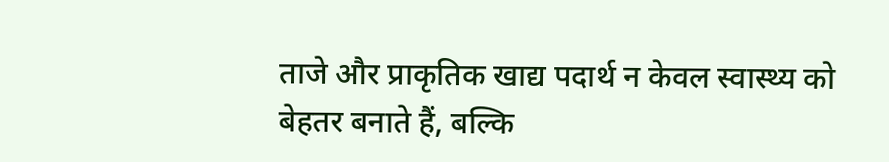ताजे और प्राकृतिक खाद्य पदार्थ न केवल स्वास्थ्य को बेहतर बनाते हैं, बल्कि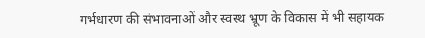गर्भधारण की संभावनाओं और स्वस्थ भ्रूण के विकास में भी सहायक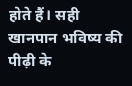होते हैं। सही खानपान भविष्य की पीढ़ी के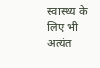स्वास्थ्य के लिए भी अत्यंत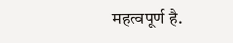महत्वपूर्ण है.